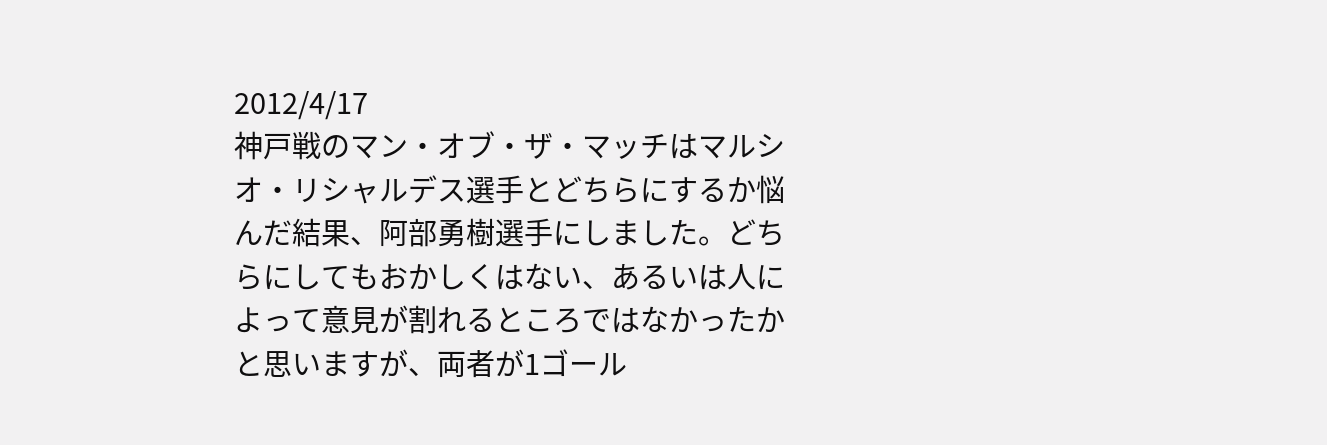2012/4/17
神戸戦のマン・オブ・ザ・マッチはマルシオ・リシャルデス選手とどちらにするか悩んだ結果、阿部勇樹選手にしました。どちらにしてもおかしくはない、あるいは人によって意見が割れるところではなかったかと思いますが、両者が1ゴール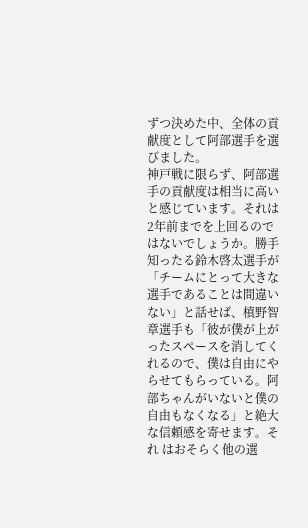ずつ決めた中、全体の貢献度として阿部選手を選びました。
神戸戦に限らず、阿部選手の貢献度は相当に高いと感じています。それは2年前までを上回るのではないでしょうか。勝手知ったる鈴木啓太選手が「チームにとって大きな選手であることは間違いない」と話せば、槙野智章選手も「彼が僕が上がったスペースを消してくれるので、僕は自由にやらせてもらっている。阿部ちゃんがいないと僕の自由もなくなる」と絶大な信頼感を寄せます。それ はおそらく他の選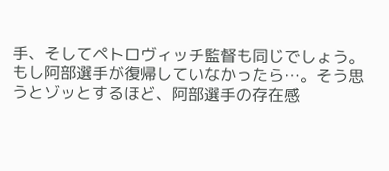手、そしてペトロヴィッチ監督も同じでしょう。
もし阿部選手が復帰していなかったら…。そう思うとゾッとするほど、阿部選手の存在感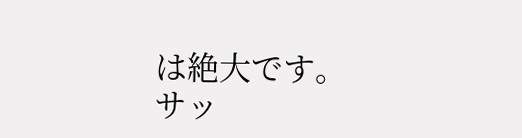は絶大です。
サッ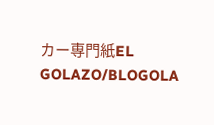カー専門紙EL GOLAZO/BLOGOLA